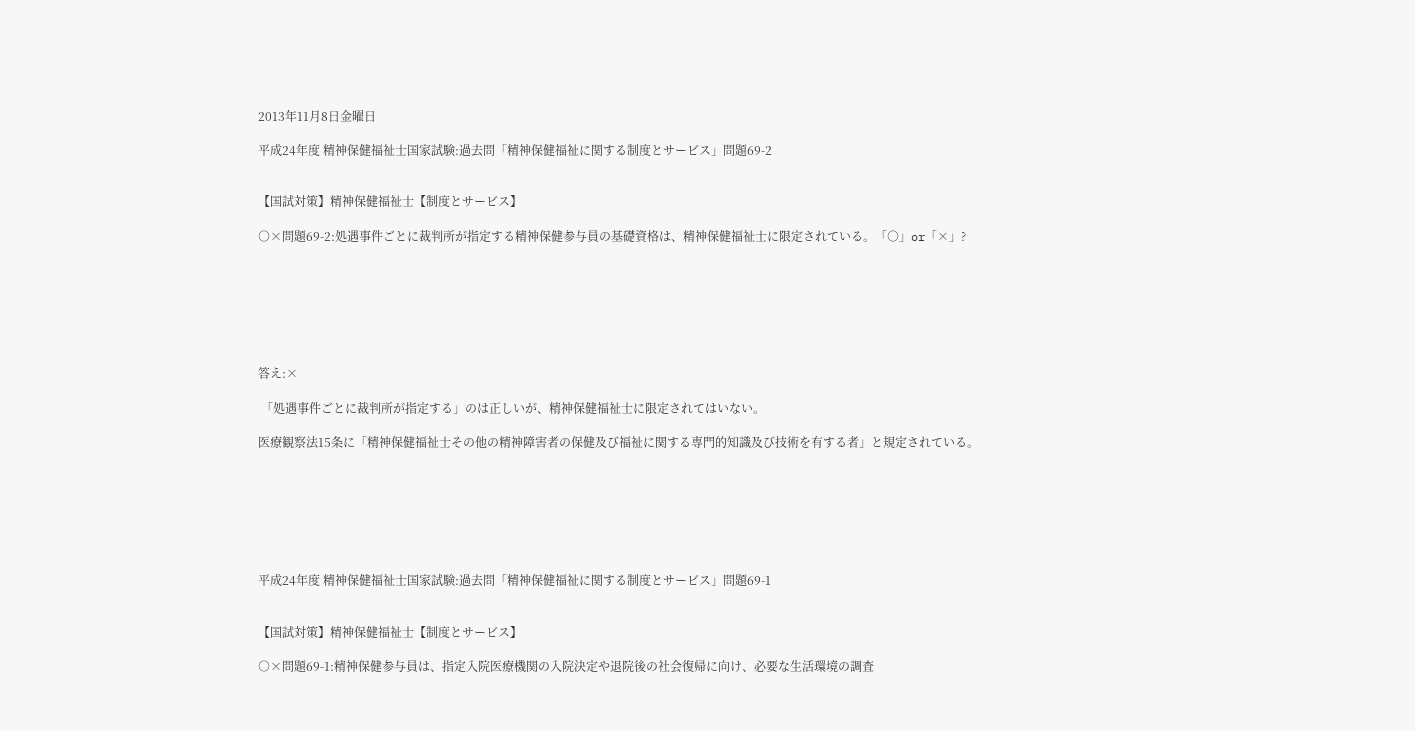2013年11月8日金曜日

平成24年度 精神保健福祉士国家試験:過去問「精神保健福祉に関する制度とサービス」問題69-2


【国試対策】精神保健福祉士【制度とサービス】

○×問題69-2:処遇事件ごとに裁判所が指定する精神保健参与員の基礎資格は、精神保健福祉士に限定されている。「○」or「×」?







答え:×

 「処遇事件ごとに裁判所が指定する」のは正しいが、精神保健福祉士に限定されてはいない。

医療観察法15条に「精神保健福祉士その他の精神障害者の保健及び福祉に関する専門的知識及び技術を有する者」と規定されている。







平成24年度 精神保健福祉士国家試験:過去問「精神保健福祉に関する制度とサービス」問題69-1


【国試対策】精神保健福祉士【制度とサービス】

○×問題69-1:精神保健参与員は、指定入院医療機関の入院決定や退院後の社会復帰に向け、必要な生活環境の調査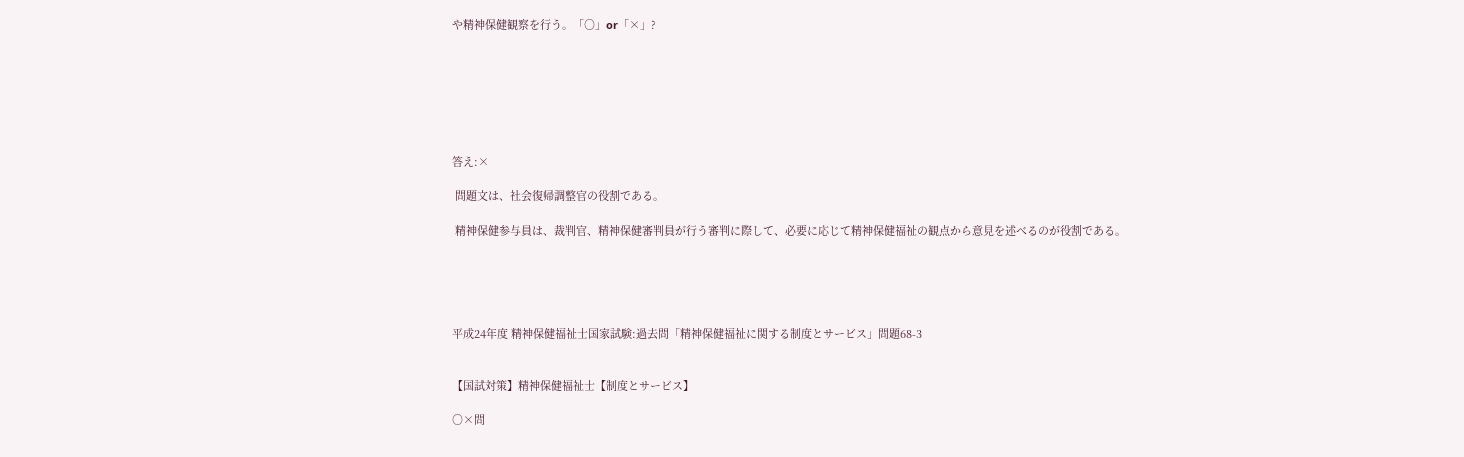や精神保健観察を行う。「○」or「×」?







答え:×

 問題文は、社会復帰調整官の役割である。

 精神保健参与員は、裁判官、精神保健審判員が行う審判に際して、必要に応じて精神保健福祉の観点から意見を述べるのが役割である。





平成24年度 精神保健福祉士国家試験:過去問「精神保健福祉に関する制度とサービス」問題68-3


【国試対策】精神保健福祉士【制度とサービス】

○×問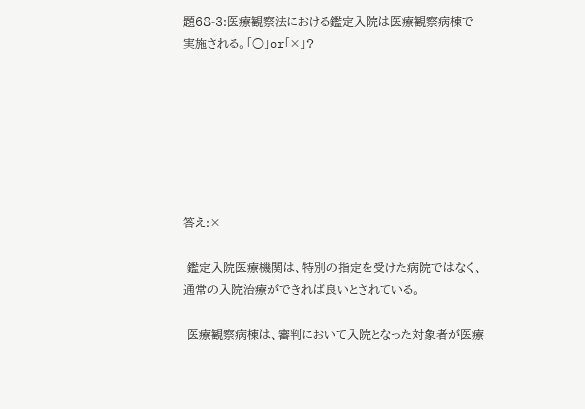題68-3:医療観察法における鑑定入院は医療観察病棟で実施される。「○」or「×」?







答え:×

 鑑定入院医療機関は、特別の指定を受けた病院ではなく、通常の入院治療ができれば良いとされている。

 医療観察病棟は、審判において入院となった対象者が医療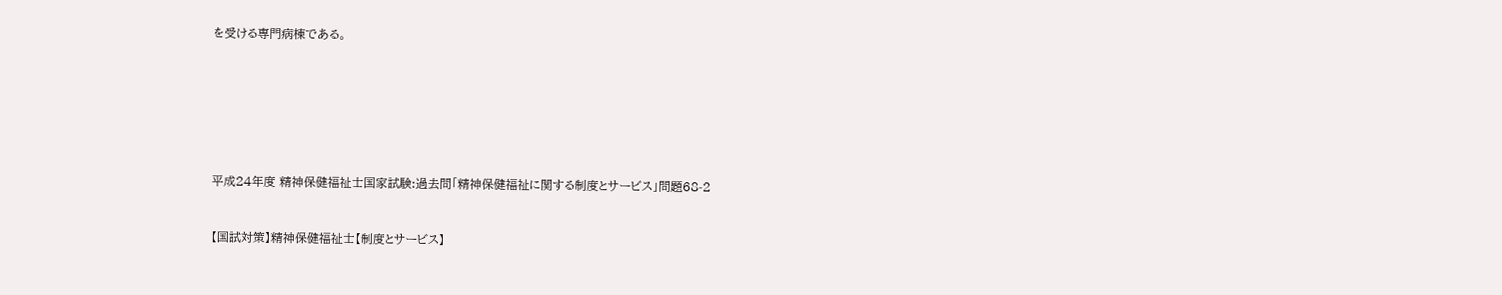を受ける専門病棟である。







平成24年度 精神保健福祉士国家試験:過去問「精神保健福祉に関する制度とサービス」問題68-2


【国試対策】精神保健福祉士【制度とサービス】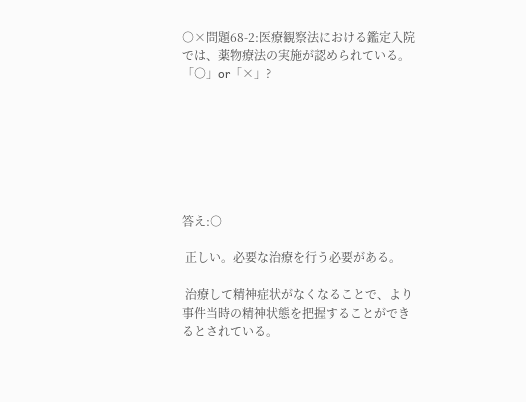○×問題68-2:医療観察法における鑑定入院では、薬物療法の実施が認められている。「○」or「×」?







答え:○

 正しい。必要な治療を行う必要がある。

 治療して精神症状がなくなることで、より事件当時の精神状態を把握することができるとされている。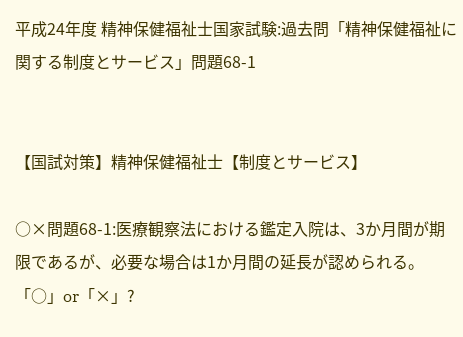平成24年度 精神保健福祉士国家試験:過去問「精神保健福祉に関する制度とサービス」問題68-1


【国試対策】精神保健福祉士【制度とサービス】

○×問題68-1:医療観察法における鑑定入院は、3か月間が期限であるが、必要な場合は1か月間の延長が認められる。「○」or「×」?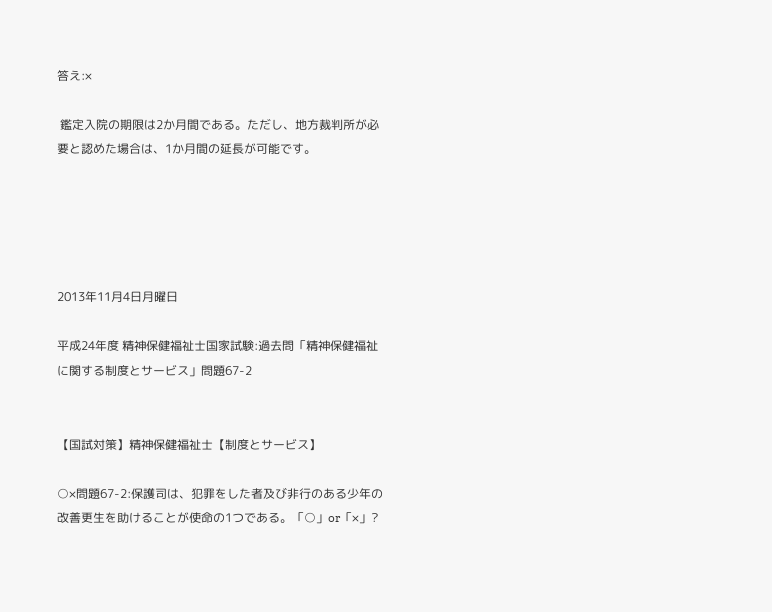答え:×

 鑑定入院の期限は2か月間である。ただし、地方裁判所が必要と認めた場合は、1か月間の延長が可能です。





2013年11月4日月曜日

平成24年度 精神保健福祉士国家試験:過去問「精神保健福祉に関する制度とサービス」問題67-2


【国試対策】精神保健福祉士【制度とサービス】

○×問題67-2:保護司は、犯罪をした者及び非行のある少年の改善更生を助けることが使命の1つである。「○」or「×」?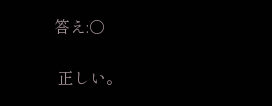答え:○

 正しい。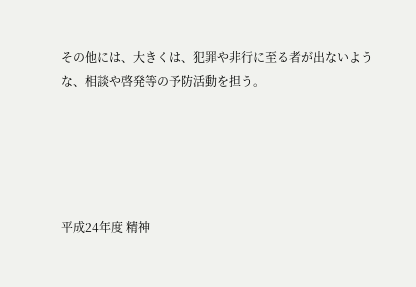その他には、大きくは、犯罪や非行に至る者が出ないような、相談や啓発等の予防活動を担う。





平成24年度 精神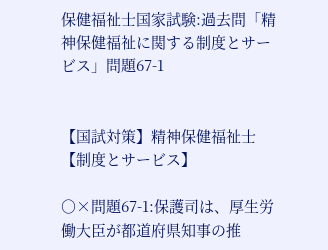保健福祉士国家試験:過去問「精神保健福祉に関する制度とサービス」問題67-1


【国試対策】精神保健福祉士【制度とサービス】

○×問題67-1:保護司は、厚生労働大臣が都道府県知事の推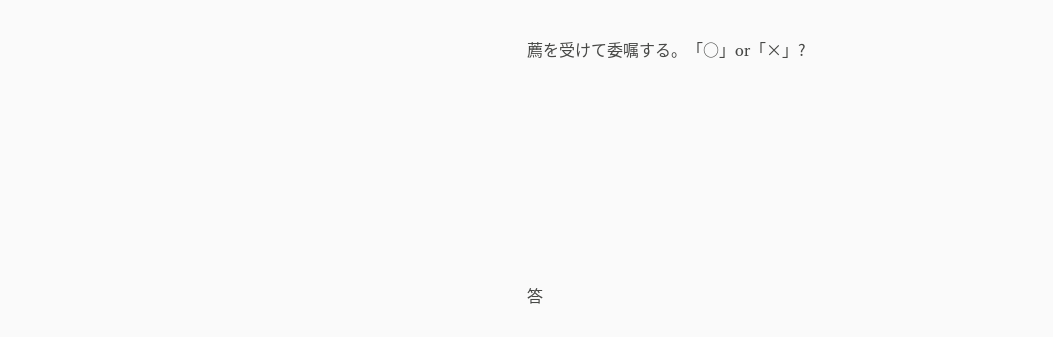薦を受けて委嘱する。「○」or「×」?







答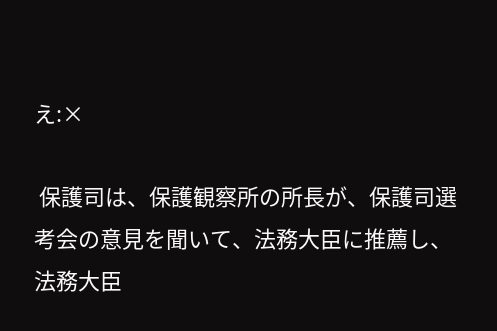え:×

 保護司は、保護観察所の所長が、保護司選考会の意見を聞いて、法務大臣に推薦し、法務大臣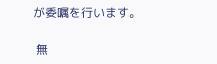が委嘱を行います。

 無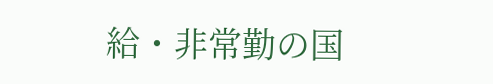給・非常勤の国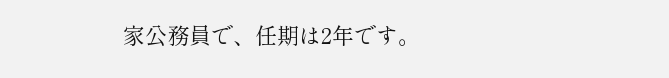家公務員で、任期は2年です。